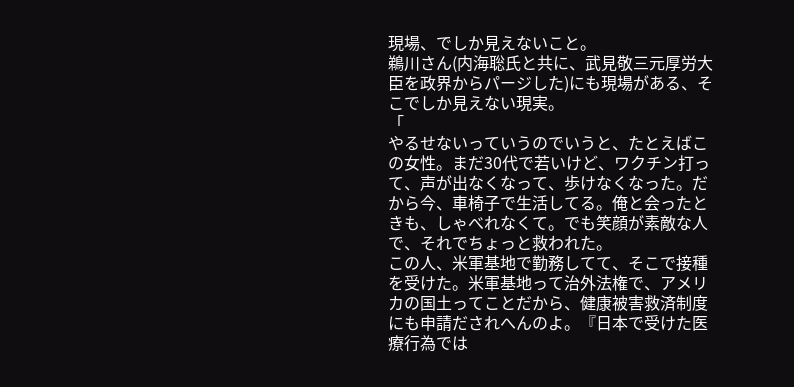現場、でしか見えないこと。
鵜川さん(内海聡氏と共に、武見敬三元厚労大臣を政界からパージした)にも現場がある、そこでしか見えない現実。
「
やるせないっていうのでいうと、たとえばこの女性。まだ30代で若いけど、ワクチン打って、声が出なくなって、歩けなくなった。だから今、車椅子で生活してる。俺と会ったときも、しゃべれなくて。でも笑顔が素敵な人で、それでちょっと救われた。
この人、米軍基地で勤務してて、そこで接種を受けた。米軍基地って治外法権で、アメリカの国土ってことだから、健康被害救済制度にも申請だされへんのよ。『日本で受けた医療行為では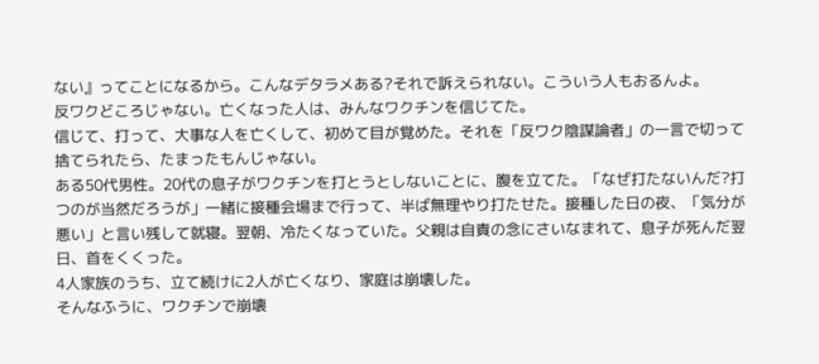ない』ってことになるから。こんなデタラメある?それで訴えられない。こういう人もおるんよ。
反ワクどころじゃない。亡くなった人は、みんなワクチンを信じてた。
信じて、打って、大事な人を亡くして、初めて目が覚めた。それを「反ワク陰謀論者」の一言で切って捨てられたら、たまったもんじゃない。
ある50代男性。20代の息子がワクチンを打とうとしないことに、腹を立てた。「なぜ打たないんだ?打つのが当然だろうが」一緒に接種会場まで行って、半ば無理やり打たせた。接種した日の夜、「気分が悪い」と言い残して就寝。翌朝、冷たくなっていた。父親は自責の念にさいなまれて、息子が死んだ翌日、首をくくった。
4人家族のうち、立て続けに2人が亡くなり、家庭は崩壊した。
そんなふうに、ワクチンで崩壊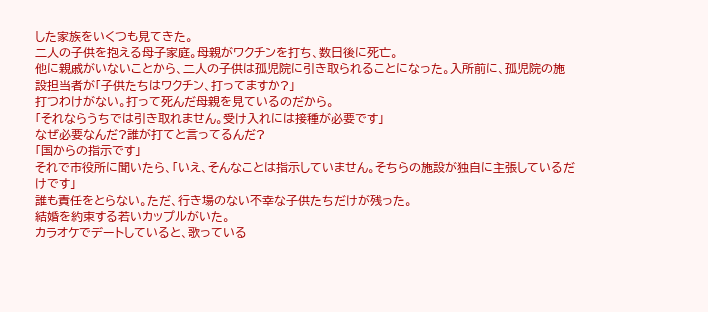した家族をいくつも見てきた。
二人の子供を抱える母子家庭。母親がワクチンを打ち、数日後に死亡。
他に親戚がいないことから、二人の子供は孤児院に引き取られることになった。入所前に、孤児院の施設担当者が「子供たちはワクチン、打ってますか?」
打つわけがない。打って死んだ母親を見ているのだから。
「それならうちでは引き取れません。受け入れには接種が必要です」
なぜ必要なんだ?誰が打てと言ってるんだ?
「国からの指示です」
それで市役所に聞いたら、「いえ、そんなことは指示していません。そちらの施設が独自に主張しているだけです」
誰も責任をとらない。ただ、行き場のない不幸な子供たちだけが残った。
結婚を約束する若いカップルがいた。
カラオケでデートしていると、歌っている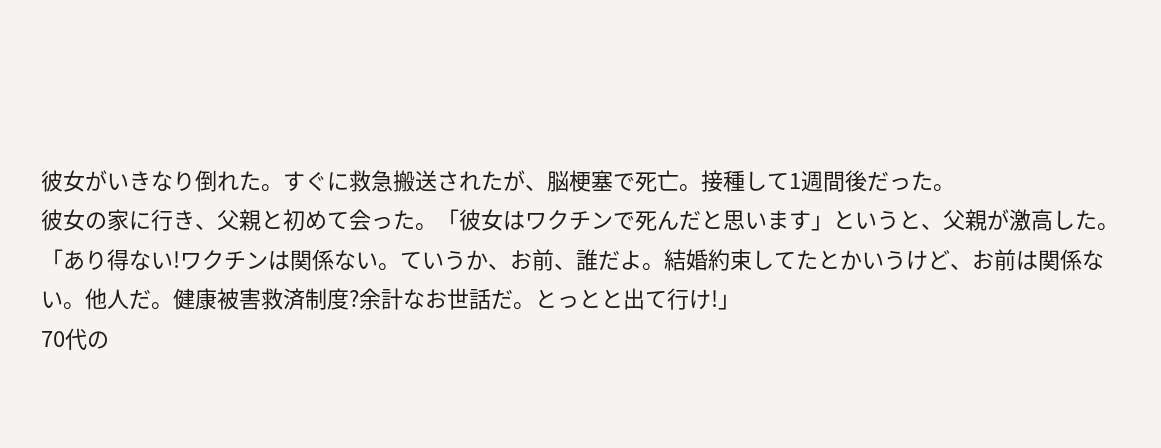彼女がいきなり倒れた。すぐに救急搬送されたが、脳梗塞で死亡。接種して1週間後だった。
彼女の家に行き、父親と初めて会った。「彼女はワクチンで死んだと思います」というと、父親が激高した。「あり得ない!ワクチンは関係ない。ていうか、お前、誰だよ。結婚約束してたとかいうけど、お前は関係ない。他人だ。健康被害救済制度?余計なお世話だ。とっとと出て行け!」
70代の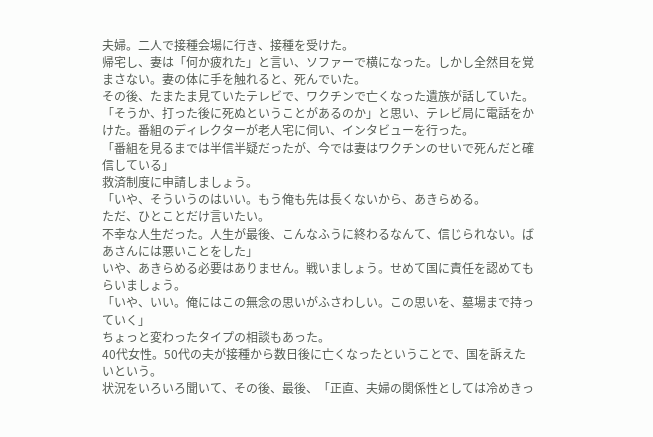夫婦。二人で接種会場に行き、接種を受けた。
帰宅し、妻は「何か疲れた」と言い、ソファーで横になった。しかし全然目を覚まさない。妻の体に手を触れると、死んでいた。
その後、たまたま見ていたテレビで、ワクチンで亡くなった遺族が話していた。「そうか、打った後に死ぬということがあるのか」と思い、テレビ局に電話をかけた。番組のディレクターが老人宅に伺い、インタビューを行った。
「番組を見るまでは半信半疑だったが、今では妻はワクチンのせいで死んだと確信している」
救済制度に申請しましょう。
「いや、そういうのはいい。もう俺も先は長くないから、あきらめる。
ただ、ひとことだけ言いたい。
不幸な人生だった。人生が最後、こんなふうに終わるなんて、信じられない。ばあさんには悪いことをした」
いや、あきらめる必要はありません。戦いましょう。せめて国に責任を認めてもらいましょう。
「いや、いい。俺にはこの無念の思いがふさわしい。この思いを、墓場まで持っていく」
ちょっと変わったタイプの相談もあった。
40代女性。50代の夫が接種から数日後に亡くなったということで、国を訴えたいという。
状況をいろいろ聞いて、その後、最後、「正直、夫婦の関係性としては冷めきっ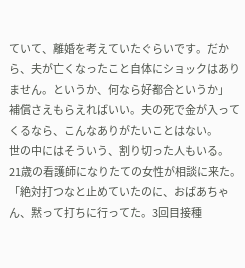ていて、離婚を考えていたぐらいです。だから、夫が亡くなったこと自体にショックはありません。というか、何なら好都合というか」
補償さえもらえればいい。夫の死で金が入ってくるなら、こんなありがたいことはない。
世の中にはそういう、割り切った人もいる。
21歳の看護師になりたての女性が相談に来た。「絶対打つなと止めていたのに、おばあちゃん、黙って打ちに行ってた。3回目接種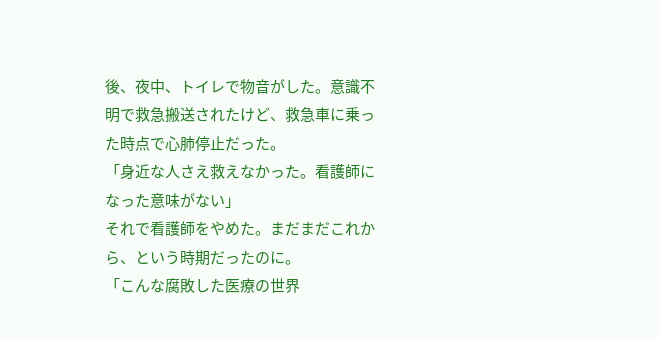後、夜中、トイレで物音がした。意識不明で救急搬送されたけど、救急車に乗った時点で心肺停止だった。
「身近な人さえ救えなかった。看護師になった意味がない」
それで看護師をやめた。まだまだこれから、という時期だったのに。
「こんな腐敗した医療の世界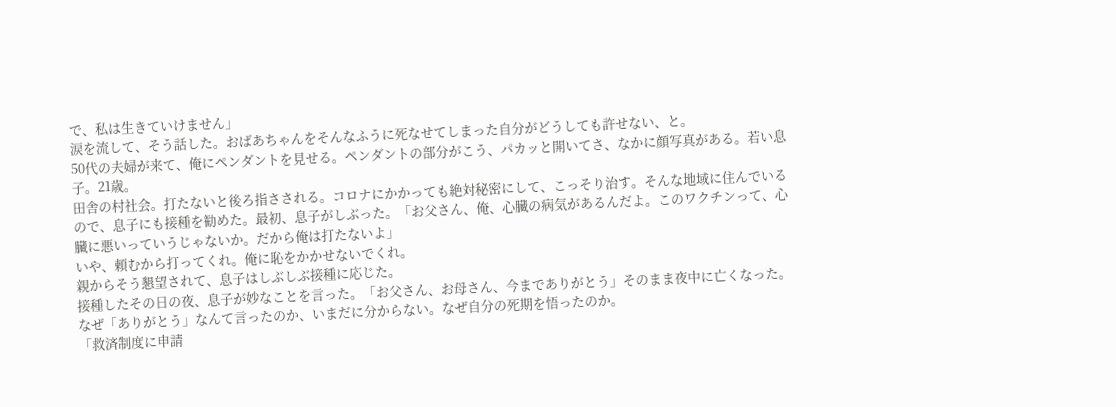で、私は生きていけません」
涙を流して、そう話した。おばあちゃんをそんなふうに死なせてしまった自分がどうしても許せない、と。
50代の夫婦が来て、俺にペンダントを見せる。ペンダントの部分がこう、パカッと開いてさ、なかに顔写真がある。若い息子。21歳。
田舎の村社会。打たないと後ろ指さされる。コロナにかかっても絶対秘密にして、こっそり治す。そんな地域に住んでいるので、息子にも接種を勧めた。最初、息子がしぶった。「お父さん、俺、心臓の病気があるんだよ。このワクチンって、心臓に悪いっていうじゃないか。だから俺は打たないよ」
いや、頼むから打ってくれ。俺に恥をかかせないでくれ。
親からそう懇望されて、息子はしぶしぶ接種に応じた。
接種したその日の夜、息子が妙なことを言った。「お父さん、お母さん、今までありがとう」そのまま夜中に亡くなった。
なぜ「ありがとう」なんて言ったのか、いまだに分からない。なぜ自分の死期を悟ったのか。
「救済制度に申請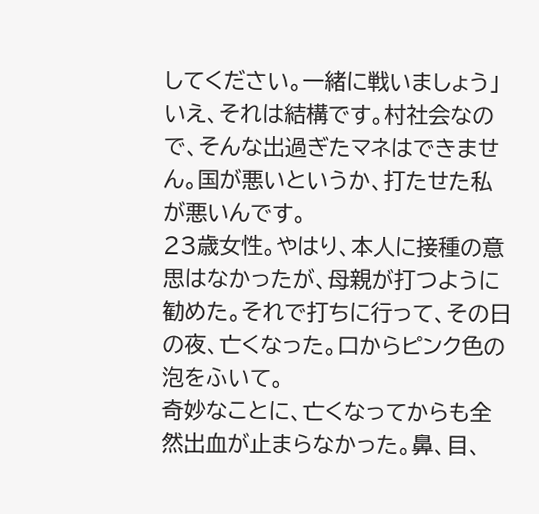してください。一緒に戦いましょう」
いえ、それは結構です。村社会なので、そんな出過ぎたマネはできません。国が悪いというか、打たせた私が悪いんです。
23歳女性。やはり、本人に接種の意思はなかったが、母親が打つように勧めた。それで打ちに行って、その日の夜、亡くなった。口からピンク色の泡をふいて。
奇妙なことに、亡くなってからも全然出血が止まらなかった。鼻、目、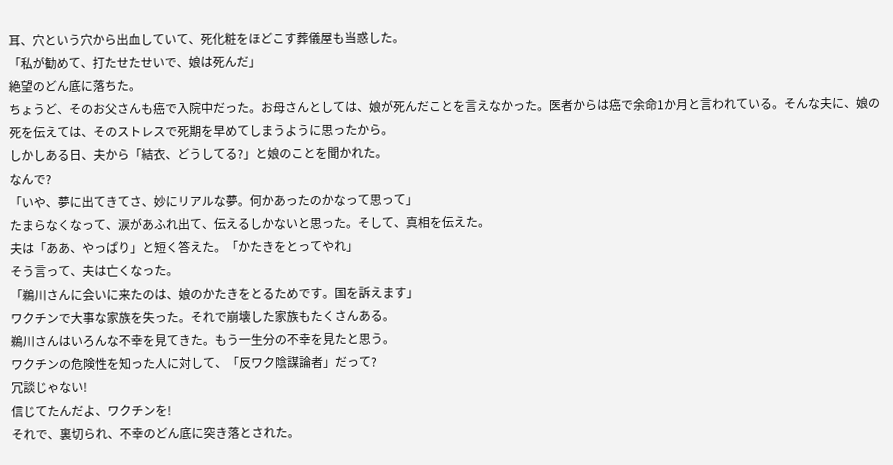耳、穴という穴から出血していて、死化粧をほどこす葬儀屋も当惑した。
「私が勧めて、打たせたせいで、娘は死んだ」
絶望のどん底に落ちた。
ちょうど、そのお父さんも癌で入院中だった。お母さんとしては、娘が死んだことを言えなかった。医者からは癌で余命1か月と言われている。そんな夫に、娘の死を伝えては、そのストレスで死期を早めてしまうように思ったから。
しかしある日、夫から「結衣、どうしてる?」と娘のことを聞かれた。
なんで?
「いや、夢に出てきてさ、妙にリアルな夢。何かあったのかなって思って」
たまらなくなって、涙があふれ出て、伝えるしかないと思った。そして、真相を伝えた。
夫は「ああ、やっぱり」と短く答えた。「かたきをとってやれ」
そう言って、夫は亡くなった。
「鵜川さんに会いに来たのは、娘のかたきをとるためです。国を訴えます」
ワクチンで大事な家族を失った。それで崩壊した家族もたくさんある。
鵜川さんはいろんな不幸を見てきた。もう一生分の不幸を見たと思う。
ワクチンの危険性を知った人に対して、「反ワク陰謀論者」だって?
冗談じゃない!
信じてたんだよ、ワクチンを!
それで、裏切られ、不幸のどん底に突き落とされた。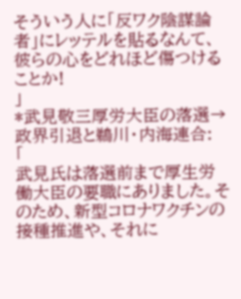そういう人に「反ワク陰謀論者」にレッテルを貼るなんて、彼らの心をどれほど傷つけることか!
」
*武見敬三厚労大臣の落選→政界引退と鵜川・内海連合:
「
武見氏は落選前まで厚生労働大臣の要職にありました。そのため、新型コロナワクチンの接種推進や、それに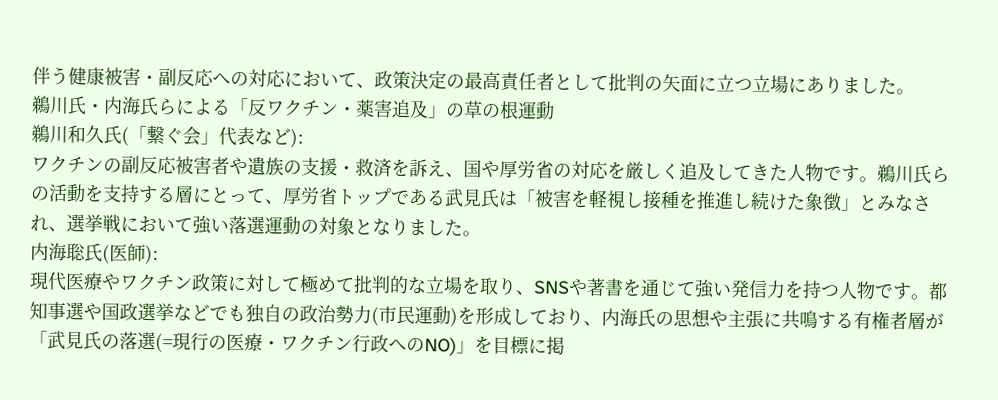伴う健康被害・副反応への対応において、政策決定の最高責任者として批判の矢面に立つ立場にありました。
鵜川氏・内海氏らによる「反ワクチン・薬害追及」の草の根運動
鵜川和久氏(「繋ぐ会」代表など):
ワクチンの副反応被害者や遺族の支援・救済を訴え、国や厚労省の対応を厳しく追及してきた人物です。鵜川氏らの活動を支持する層にとって、厚労省トップである武見氏は「被害を軽視し接種を推進し続けた象徴」とみなされ、選挙戦において強い落選運動の対象となりました。
内海聡氏(医師):
現代医療やワクチン政策に対して極めて批判的な立場を取り、SNSや著書を通じて強い発信力を持つ人物です。都知事選や国政選挙などでも独自の政治勢力(市民運動)を形成しており、内海氏の思想や主張に共鳴する有権者層が「武見氏の落選(=現行の医療・ワクチン行政へのNO)」を目標に掲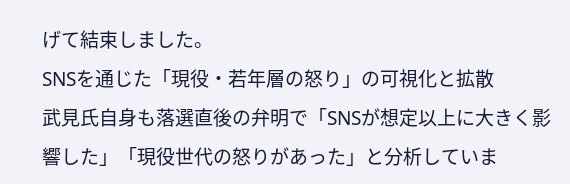げて結束しました。
SNSを通じた「現役・若年層の怒り」の可視化と拡散
武見氏自身も落選直後の弁明で「SNSが想定以上に大きく影響した」「現役世代の怒りがあった」と分析していま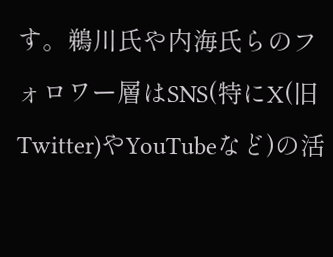す。鵜川氏や内海氏らのフォロワー層はSNS(特にX(旧Twitter)やYouTubeなど)の活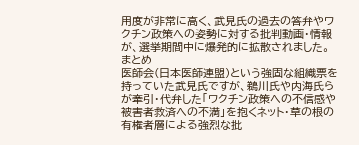用度が非常に高く、武見氏の過去の答弁やワクチン政策への姿勢に対する批判動画・情報が、選挙期間中に爆発的に拡散されました。
まとめ
医師会(日本医師連盟)という強固な組織票を持っていた武見氏ですが、鵜川氏や内海氏らが牽引・代弁した「ワクチン政策への不信感や被害者救済への不満」を抱くネット・草の根の有権者層による強烈な批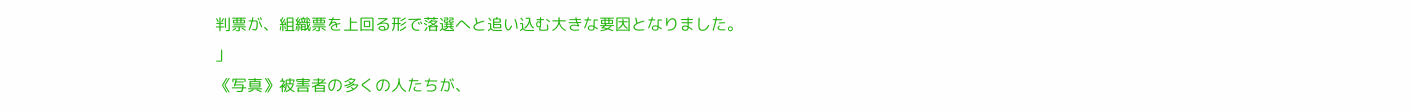判票が、組織票を上回る形で落選へと追い込む大きな要因となりました。
」
《写真》被害者の多くの人たちが、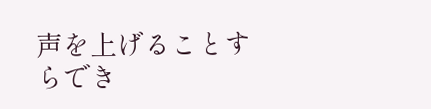声を上げることすらでき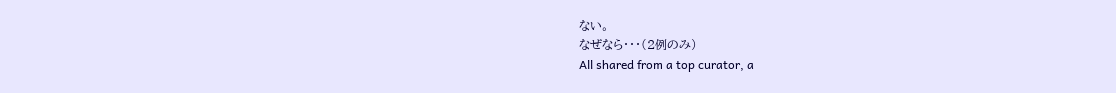ない。
なぜなら・・・(2例のみ)
All shared from a top curator, a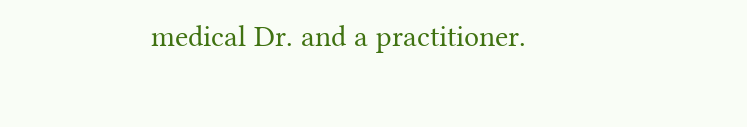medical Dr. and a practitioner.